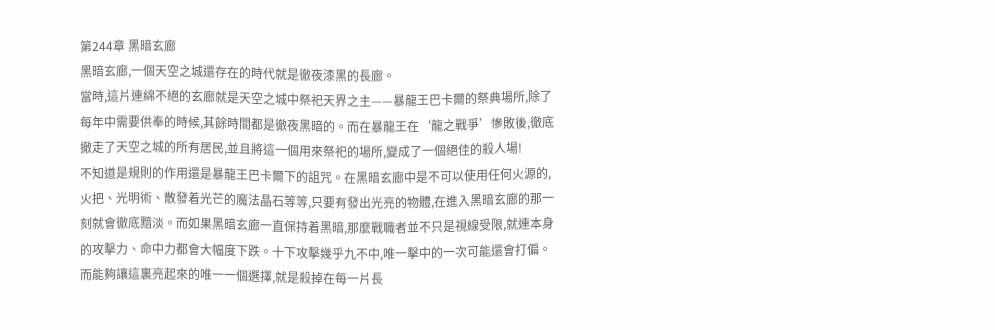第244章 黑暗玄廊
黑暗玄廊,一個天空之城還存在的時代就是徹夜漆黑的長廊。
當時,這片連綿不絕的玄廊就是天空之城中祭祀天界之主——暴龍王巴卡爾的祭典場所,除了每年中需要供奉的時候,其餘時間都是徹夜黑暗的。而在暴龍王在‘龍之戰爭’慘敗後,徹底撤走了天空之城的所有居民,並且將這一個用來祭祀的場所,變成了一個絕佳的殺人場!
不知道是規則的作用還是暴龍王巴卡爾下的詛咒。在黑暗玄廊中是不可以使用任何火源的,火把、光明術、散發着光芒的魔法晶石等等,只要有發出光亮的物體,在進入黑暗玄廊的那一刻就會徹底黯淡。而如果黑暗玄廊一直保持着黑暗,那麼戰職者並不只是視線受限,就連本身的攻擊力、命中力都會大幅度下跌。十下攻擊幾乎九不中,唯一擊中的一次可能還會打偏。而能夠讓這裏亮起來的唯一一個選擇,就是殺掉在每一片長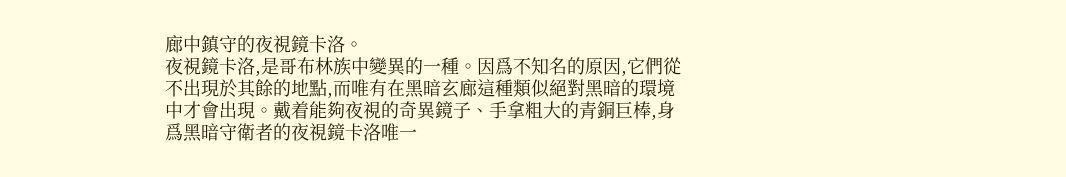廊中鎮守的夜視鏡卡洛。
夜視鏡卡洛,是哥布林族中變異的一種。因爲不知名的原因,它們從不出現於其餘的地點,而唯有在黑暗玄廊這種類似絕對黑暗的環境中才會出現。戴着能夠夜視的奇異鏡子、手拿粗大的青銅巨棒,身爲黑暗守衛者的夜視鏡卡洛唯一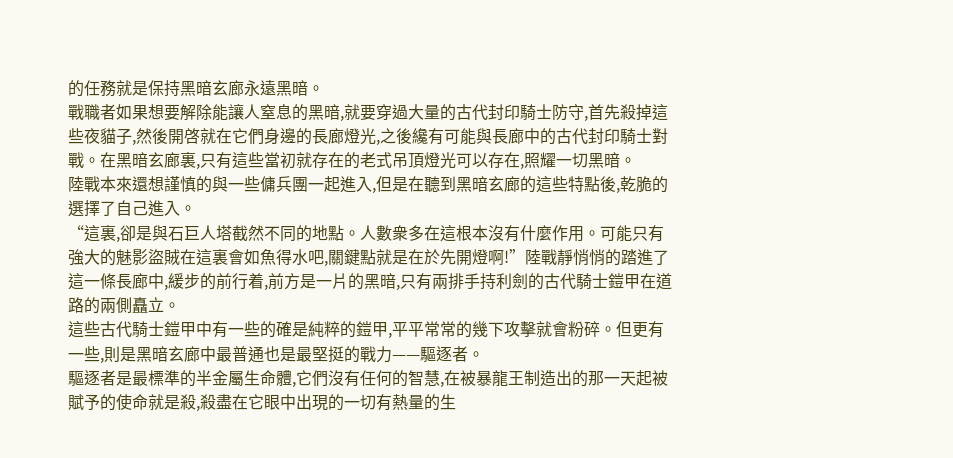的任務就是保持黑暗玄廊永遠黑暗。
戰職者如果想要解除能讓人窒息的黑暗,就要穿過大量的古代封印騎士防守,首先殺掉這些夜貓子,然後開啓就在它們身邊的長廊燈光,之後纔有可能與長廊中的古代封印騎士對戰。在黑暗玄廊裏,只有這些當初就存在的老式吊頂燈光可以存在,照耀一切黑暗。
陸戰本來還想謹慎的與一些傭兵團一起進入,但是在聽到黑暗玄廊的這些特點後,乾脆的選擇了自己進入。
“這裏,卻是與石巨人塔截然不同的地點。人數衆多在這根本沒有什麼作用。可能只有強大的魅影盜賊在這裏會如魚得水吧,關鍵點就是在於先開燈啊!”陸戰靜悄悄的踏進了這一條長廊中,緩步的前行着,前方是一片的黑暗,只有兩排手持利劍的古代騎士鎧甲在道路的兩側矗立。
這些古代騎士鎧甲中有一些的確是純粹的鎧甲,平平常常的幾下攻擊就會粉碎。但更有一些,則是黑暗玄廊中最普通也是最堅挺的戰力——驅逐者。
驅逐者是最標準的半金屬生命體,它們沒有任何的智慧,在被暴龍王制造出的那一天起被賦予的使命就是殺,殺盡在它眼中出現的一切有熱量的生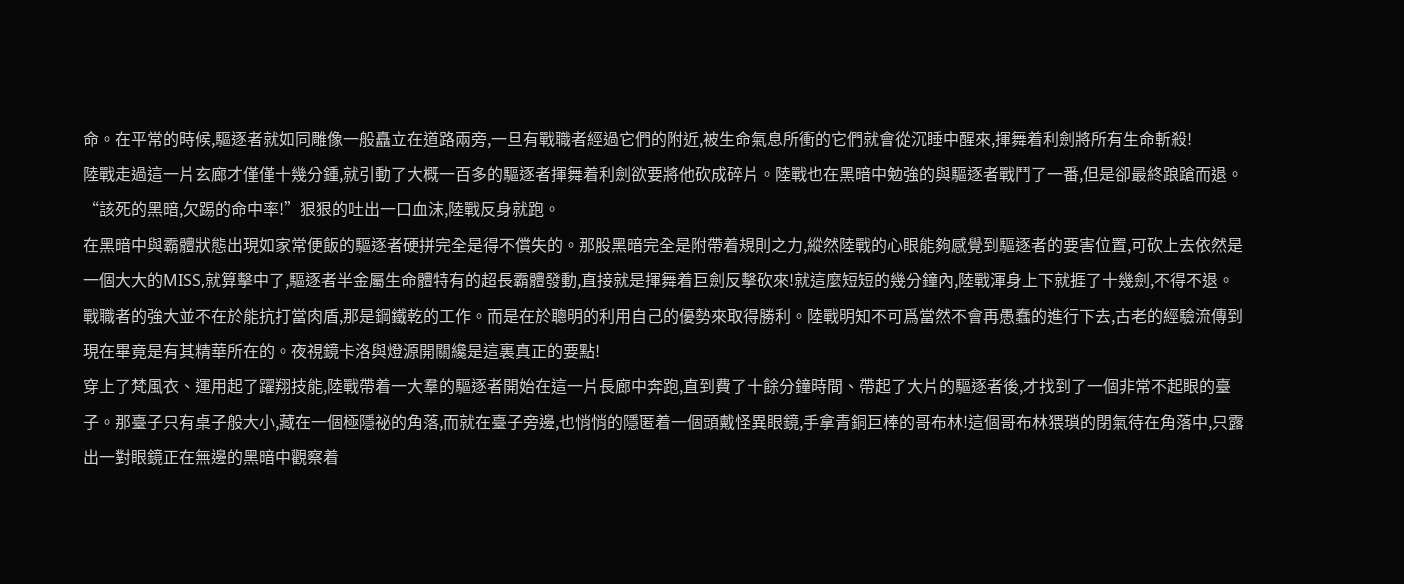命。在平常的時候,驅逐者就如同雕像一般矗立在道路兩旁,一旦有戰職者經過它們的附近,被生命氣息所衝的它們就會從沉睡中醒來,揮舞着利劍將所有生命斬殺!
陸戰走過這一片玄廊才僅僅十幾分鍾,就引動了大概一百多的驅逐者揮舞着利劍欲要將他砍成碎片。陸戰也在黑暗中勉強的與驅逐者戰鬥了一番,但是卻最終踉蹌而退。
“該死的黑暗,欠踢的命中率!”狠狠的吐出一口血沫,陸戰反身就跑。
在黑暗中與霸體狀態出現如家常便飯的驅逐者硬拼完全是得不償失的。那股黑暗完全是附帶着規則之力,縱然陸戰的心眼能夠感覺到驅逐者的要害位置,可砍上去依然是一個大大的MISS,就算擊中了,驅逐者半金屬生命體特有的超長霸體發動,直接就是揮舞着巨劍反擊砍來!就這麼短短的幾分鐘內,陸戰渾身上下就捱了十幾劍,不得不退。
戰職者的強大並不在於能抗打當肉盾,那是鋼鐵乾的工作。而是在於聰明的利用自己的優勢來取得勝利。陸戰明知不可爲當然不會再愚蠢的進行下去,古老的經驗流傳到現在畢竟是有其精華所在的。夜視鏡卡洛與燈源開關纔是這裏真正的要點!
穿上了梵風衣、運用起了躍翔技能,陸戰帶着一大羣的驅逐者開始在這一片長廊中奔跑,直到費了十餘分鐘時間、帶起了大片的驅逐者後,才找到了一個非常不起眼的臺子。那臺子只有桌子般大小,藏在一個極隱祕的角落,而就在臺子旁邊,也悄悄的隱匿着一個頭戴怪異眼鏡,手拿青銅巨棒的哥布林!這個哥布林猥瑣的閉氣待在角落中,只露出一對眼鏡正在無邊的黑暗中觀察着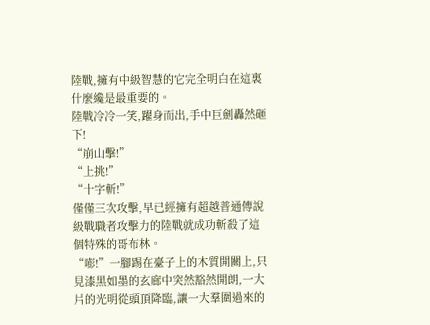陸戰,擁有中級智慧的它完全明白在這裏什麼纔是最重要的。
陸戰冷冷一笑,躍身而出,手中巨劍轟然砸下!
“崩山擊!”
“上挑!”
“十字斬!”
僅僅三次攻擊,早已經擁有超越普通傳說級戰職者攻擊力的陸戰就成功斬殺了這個特殊的哥布林。
“嘭!”一腳踢在臺子上的木質開關上,只見漆黑如墨的玄廊中突然豁然開朗,一大片的光明從頭頂降臨,讓一大羣圍過來的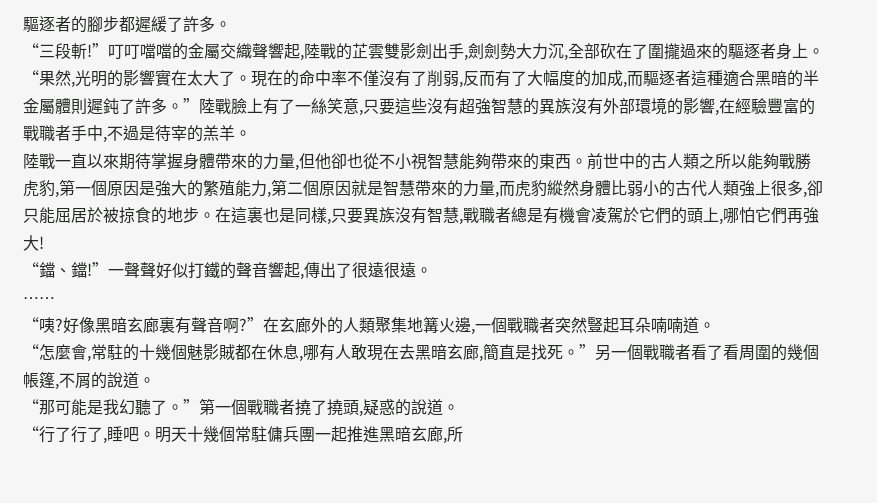驅逐者的腳步都遲緩了許多。
“三段斬!”叮叮噹噹的金屬交織聲響起,陸戰的芷雲雙影劍出手,劍劍勢大力沉,全部砍在了圍攏過來的驅逐者身上。
“果然,光明的影響實在太大了。現在的命中率不僅沒有了削弱,反而有了大幅度的加成,而驅逐者這種適合黑暗的半金屬體則遲鈍了許多。”陸戰臉上有了一絲笑意,只要這些沒有超強智慧的異族沒有外部環境的影響,在經驗豐富的戰職者手中,不過是待宰的羔羊。
陸戰一直以來期待掌握身體帶來的力量,但他卻也從不小視智慧能夠帶來的東西。前世中的古人類之所以能夠戰勝虎豹,第一個原因是強大的繁殖能力,第二個原因就是智慧帶來的力量,而虎豹縱然身體比弱小的古代人類強上很多,卻只能屈居於被掠食的地步。在這裏也是同樣,只要異族沒有智慧,戰職者總是有機會凌駕於它們的頭上,哪怕它們再強大!
“鐺、鐺!”一聲聲好似打鐵的聲音響起,傳出了很遠很遠。
……
“咦?好像黑暗玄廊裏有聲音啊?”在玄廊外的人類聚集地篝火邊,一個戰職者突然豎起耳朵喃喃道。
“怎麼會,常駐的十幾個魅影賊都在休息,哪有人敢現在去黑暗玄廊,簡直是找死。”另一個戰職者看了看周圍的幾個帳篷,不屑的說道。
“那可能是我幻聽了。”第一個戰職者撓了撓頭,疑惑的說道。
“行了行了,睡吧。明天十幾個常駐傭兵團一起推進黑暗玄廊,所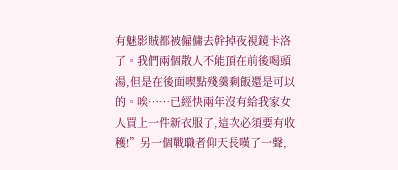有魅影賊都被僱傭去幹掉夜視鏡卡洛了。我們兩個散人不能頂在前後喝頭湯,但是在後面喫點殘羹剩飯還是可以的。唉……已經快兩年沒有給我家女人買上一件新衣服了,這次必須要有收穫!”另一個戰職者仰天長嘆了一聲,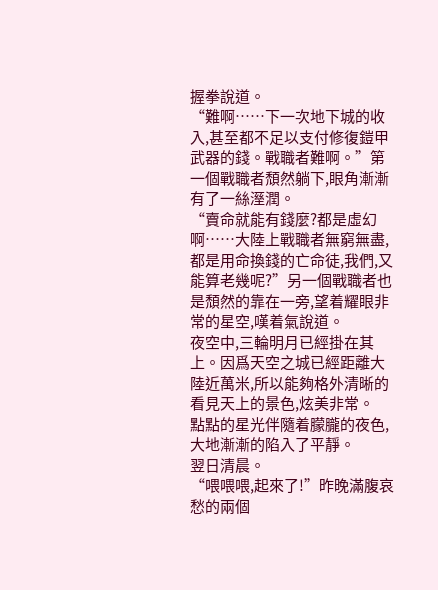握拳說道。
“難啊……下一次地下城的收入,甚至都不足以支付修復鎧甲武器的錢。戰職者難啊。”第一個戰職者頹然躺下,眼角漸漸有了一絲溼潤。
“賣命就能有錢麼?都是虛幻啊……大陸上戰職者無窮無盡,都是用命換錢的亡命徒,我們,又能算老幾呢?”另一個戰職者也是頹然的靠在一旁,望着耀眼非常的星空,嘆着氣說道。
夜空中,三輪明月已經掛在其上。因爲天空之城已經距離大陸近萬米,所以能夠格外清晰的看見天上的景色,炫美非常。
點點的星光伴隨着朦朧的夜色,大地漸漸的陷入了平靜。
翌日清晨。
“喂喂喂,起來了!”昨晚滿腹哀愁的兩個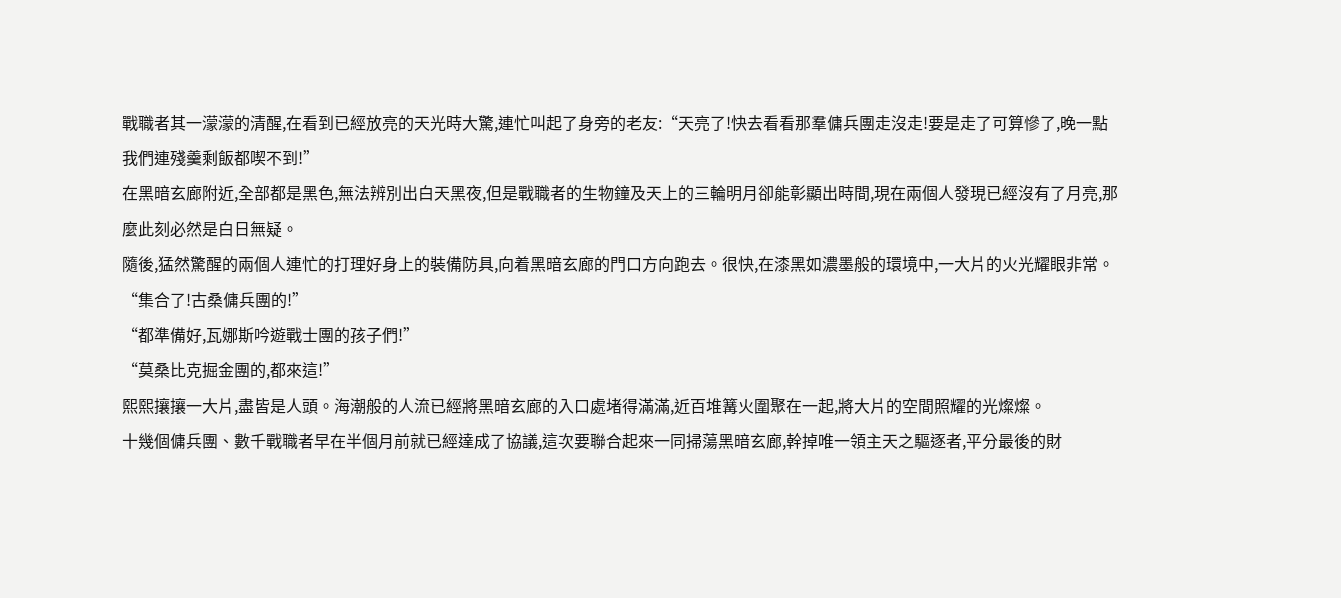戰職者其一濛濛的清醒,在看到已經放亮的天光時大驚,連忙叫起了身旁的老友:“天亮了!快去看看那羣傭兵團走沒走!要是走了可算慘了,晚一點我們連殘羹剩飯都喫不到!”
在黑暗玄廊附近,全部都是黑色,無法辨別出白天黑夜,但是戰職者的生物鐘及天上的三輪明月卻能彰顯出時間,現在兩個人發現已經沒有了月亮,那麼此刻必然是白日無疑。
隨後,猛然驚醒的兩個人連忙的打理好身上的裝備防具,向着黑暗玄廊的門口方向跑去。很快,在漆黑如濃墨般的環境中,一大片的火光耀眼非常。
“集合了!古桑傭兵團的!”
“都準備好,瓦娜斯吟遊戰士團的孩子們!”
“莫桑比克掘金團的,都來這!”
熙熙攘攘一大片,盡皆是人頭。海潮般的人流已經將黑暗玄廊的入口處堵得滿滿,近百堆篝火圍聚在一起,將大片的空間照耀的光燦燦。
十幾個傭兵團、數千戰職者早在半個月前就已經達成了協議,這次要聯合起來一同掃蕩黑暗玄廊,幹掉唯一領主天之驅逐者,平分最後的財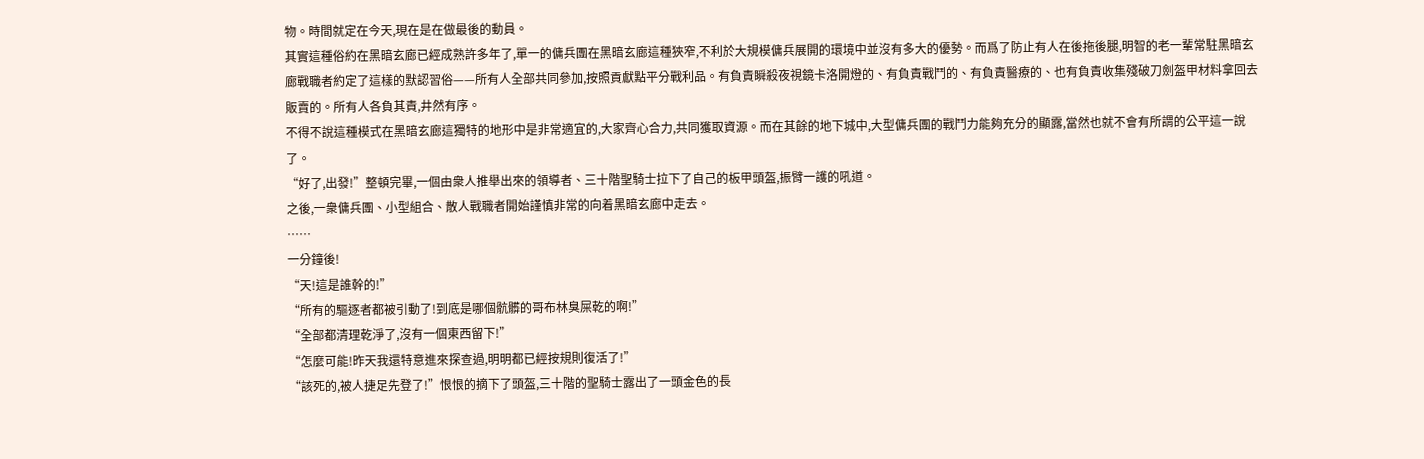物。時間就定在今天,現在是在做最後的動員。
其實這種俗約在黑暗玄廊已經成熟許多年了,單一的傭兵團在黑暗玄廊這種狹窄,不利於大規模傭兵展開的環境中並沒有多大的優勢。而爲了防止有人在後拖後腿,明智的老一輩常駐黑暗玄廊戰職者約定了這樣的默認習俗——所有人全部共同參加,按照貢獻點平分戰利品。有負責瞬殺夜視鏡卡洛開燈的、有負責戰鬥的、有負責醫療的、也有負責收集殘破刀劍盔甲材料拿回去販賣的。所有人各負其責,井然有序。
不得不說這種模式在黑暗玄廊這獨特的地形中是非常適宜的,大家齊心合力,共同獲取資源。而在其餘的地下城中,大型傭兵團的戰鬥力能夠充分的顯露,當然也就不會有所謂的公平這一說了。
“好了,出發!”整頓完畢,一個由衆人推舉出來的領導者、三十階聖騎士拉下了自己的板甲頭盔,振臂一護的吼道。
之後,一衆傭兵團、小型組合、散人戰職者開始謹慎非常的向着黑暗玄廊中走去。
……
一分鐘後!
“天!這是誰幹的!”
“所有的驅逐者都被引動了!到底是哪個骯髒的哥布林臭屎乾的啊!”
“全部都清理乾淨了,沒有一個東西留下!”
“怎麼可能!昨天我還特意進來探查過,明明都已經按規則復活了!”
“該死的,被人捷足先登了!”恨恨的摘下了頭盔,三十階的聖騎士露出了一頭金色的長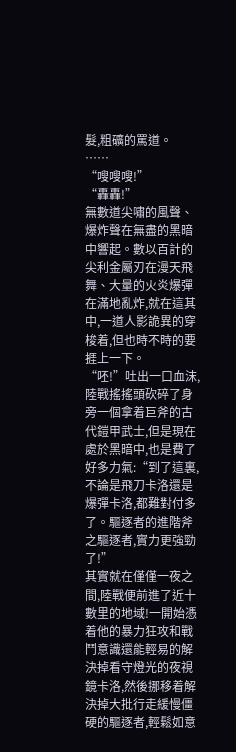髮,粗礦的罵道。
……
“嗖嗖嗖!”
“轟轟!”
無數道尖嘯的風聲、爆炸聲在無盡的黑暗中響起。數以百計的尖利金屬刃在漫天飛舞、大量的火炎爆彈在滿地亂炸,就在這其中,一道人影詭異的穿梭着,但也時不時的要捱上一下。
“呸!”吐出一口血沫,陸戰搖搖頭砍碎了身旁一個拿着巨斧的古代鎧甲武士,但是現在處於黑暗中,也是費了好多力氣:“到了這裏,不論是飛刀卡洛還是爆彈卡洛,都難對付多了。驅逐者的進階斧之驅逐者,實力更強勁了!”
其實就在僅僅一夜之間,陸戰便前進了近十數里的地域!一開始憑着他的暴力狂攻和戰鬥意識還能輕易的解決掉看守燈光的夜視鏡卡洛,然後挪移着解決掉大批行走緩慢僵硬的驅逐者,輕鬆如意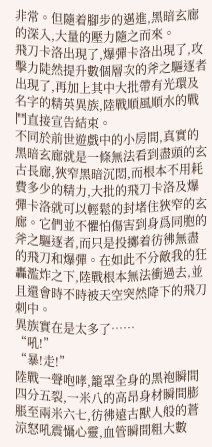非常。但隨着腳步的邁進,黑暗玄廊的深入,大量的壓力隨之而來。
飛刀卡洛出現了,爆彈卡洛出現了,攻擊力陡然提升數個層次的斧之驅逐者出現了,再加上其中大批帶有光環及名字的精英異族,陸戰順風順水的戰鬥直接宣告結束。
不同於前世遊戲中的小房間,真實的黑暗玄廊就是一條無法看到盡頭的玄古長廊,狹窄黑暗沉悶,而根本不用耗費多少的精力,大批的飛刀卡洛及爆彈卡洛就可以輕鬆的封堵住狹窄的玄廊。它們並不懼怕傷害到身爲同胞的斧之驅逐者,而只是投擲着彷彿無盡的飛刀和爆彈。在如此不分敵我的狂轟濫炸之下,陸戰根本無法衝過去,並且還會時不時被天空突然降下的飛刀刺中。
異族實在是太多了……
“吼!”
“暴!走!”
陸戰一聲咆哮,籠罩全身的黑袍瞬間四分五裂,一米八的高昂身材瞬間膨脹至兩米六七,彷彿遠古獸人般的蒼涼怒吼震懾心靈,血管瞬間粗大數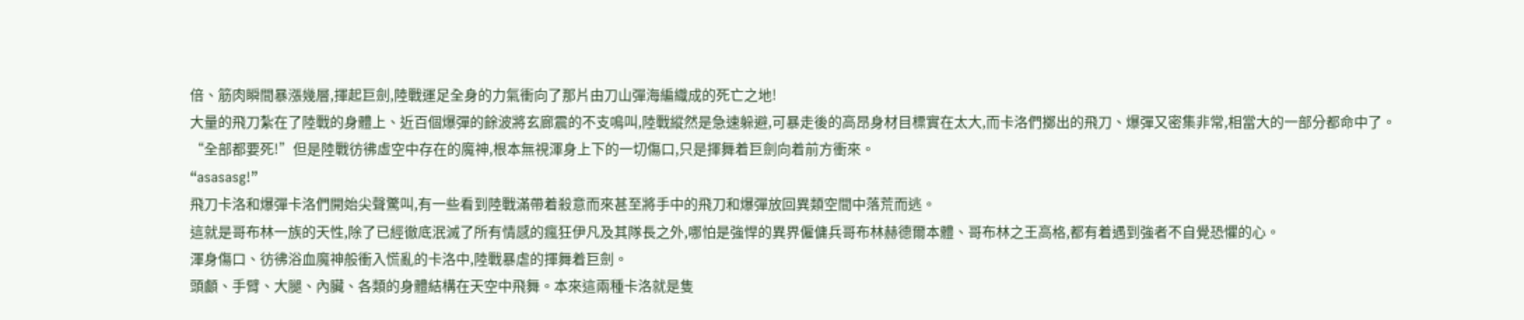倍、筋肉瞬間暴漲幾層,揮起巨劍,陸戰運足全身的力氣衝向了那片由刀山彈海編織成的死亡之地!
大量的飛刀紮在了陸戰的身體上、近百個爆彈的餘波將玄廊震的不支鳴叫,陸戰縱然是急速躲避,可暴走後的高昂身材目標實在太大,而卡洛們擲出的飛刀、爆彈又密集非常,相當大的一部分都命中了。
“全部都要死!”但是陸戰彷彿虛空中存在的魔神,根本無視渾身上下的一切傷口,只是揮舞着巨劍向着前方衝來。
“asasasg!”
飛刀卡洛和爆彈卡洛們開始尖聲驚叫,有一些看到陸戰滿帶着殺意而來甚至將手中的飛刀和爆彈放回異類空間中落荒而逃。
這就是哥布林一族的天性,除了已經徹底泯滅了所有情感的瘋狂伊凡及其隊長之外,哪怕是強悍的異界僱傭兵哥布林赫德爾本體、哥布林之王高格,都有着遇到強者不自覺恐懼的心。
渾身傷口、彷彿浴血魔神般衝入慌亂的卡洛中,陸戰暴虐的揮舞着巨劍。
頭顱、手臂、大腿、內臟、各類的身體結構在天空中飛舞。本來這兩種卡洛就是隻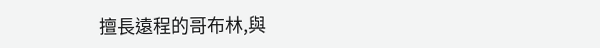擅長遠程的哥布林,與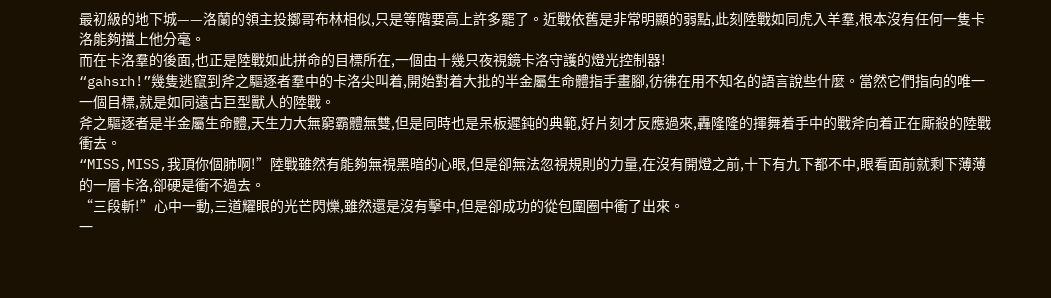最初級的地下城——洛蘭的領主投擲哥布林相似,只是等階要高上許多罷了。近戰依舊是非常明顯的弱點,此刻陸戰如同虎入羊羣,根本沒有任何一隻卡洛能夠擋上他分毫。
而在卡洛羣的後面,也正是陸戰如此拼命的目標所在,一個由十幾只夜視鏡卡洛守護的燈光控制器!
“gahsrh!”幾隻逃竄到斧之驅逐者羣中的卡洛尖叫着,開始對着大批的半金屬生命體指手畫腳,彷彿在用不知名的語言說些什麼。當然它們指向的唯一一個目標,就是如同遠古巨型獸人的陸戰。
斧之驅逐者是半金屬生命體,天生力大無窮霸體無雙,但是同時也是呆板遲鈍的典範,好片刻才反應過來,轟隆隆的揮舞着手中的戰斧向着正在廝殺的陸戰衝去。
“MISS,MISS,我頂你個肺啊!”陸戰雖然有能夠無視黑暗的心眼,但是卻無法忽視規則的力量,在沒有開燈之前,十下有九下都不中,眼看面前就剩下薄薄的一層卡洛,卻硬是衝不過去。
“三段斬!”心中一動,三道耀眼的光芒閃爍,雖然還是沒有擊中,但是卻成功的從包圍圈中衝了出來。
一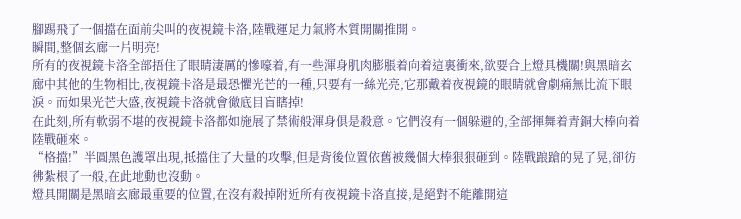腳踢飛了一個擋在面前尖叫的夜視鏡卡洛,陸戰運足力氣將木質開關推開。
瞬間,整個玄廊一片明亮!
所有的夜視鏡卡洛全部捂住了眼睛淒厲的慘嚎着,有一些渾身肌肉膨脹着向着這裏衝來,欲要合上燈具機關!與黑暗玄廊中其他的生物相比,夜視鏡卡洛是最恐懼光芒的一種,只要有一絲光亮,它那戴着夜視鏡的眼睛就會劇痛無比流下眼淚。而如果光芒大盛,夜視鏡卡洛就會徹底目盲瞎掉!
在此刻,所有軟弱不堪的夜視鏡卡洛都如施展了禁術般渾身俱是殺意。它們沒有一個躲避的,全部揮舞着青銅大棒向着陸戰砸來。
“格擋!”半圓黑色護罩出現,抵擋住了大量的攻擊,但是背後位置依舊被幾個大棒狠狠砸到。陸戰踉蹌的晃了晃,卻彷彿紮根了一般,在此地動也沒動。
燈具開關是黑暗玄廊最重要的位置,在沒有殺掉附近所有夜視鏡卡洛直接,是絕對不能離開這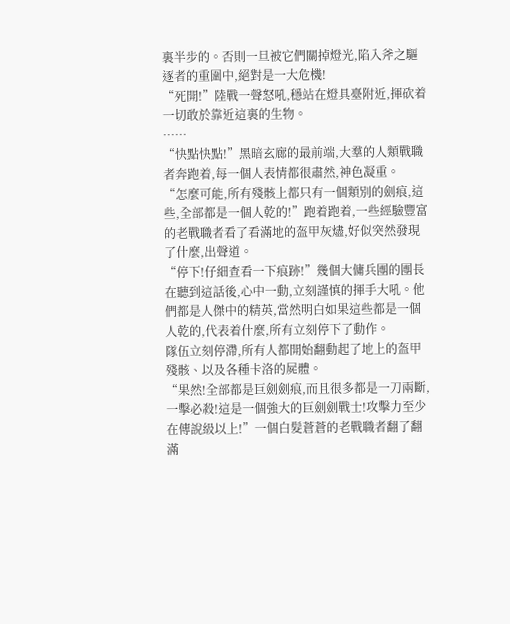裏半步的。否則一旦被它們關掉燈光,陷入斧之驅逐者的重圍中,絕對是一大危機!
“死開!”陸戰一聲怒吼,穩站在燈具臺附近,揮砍着一切敢於靠近這裏的生物。
……
“快點快點!”黑暗玄廊的最前端,大羣的人類戰職者奔跑着,每一個人表情都很肅然,神色凝重。
“怎麼可能,所有殘骸上都只有一個類別的劍痕,這些,全部都是一個人乾的!”跑着跑着,一些經驗豐富的老戰職者看了看滿地的盔甲灰燼,好似突然發現了什麼,出聲道。
“停下!仔細查看一下痕跡!”幾個大傭兵團的團長在聽到這話後,心中一動,立刻謹慎的揮手大吼。他們都是人傑中的精英,當然明白如果這些都是一個人乾的,代表着什麼,所有立刻停下了動作。
隊伍立刻停滯,所有人都開始翻動起了地上的盔甲殘骸、以及各種卡洛的屍體。
“果然!全部都是巨劍劍痕,而且很多都是一刀兩斷,一擊必殺!這是一個強大的巨劍劍戰士!攻擊力至少在傳說級以上!”一個白髮蒼蒼的老戰職者翻了翻滿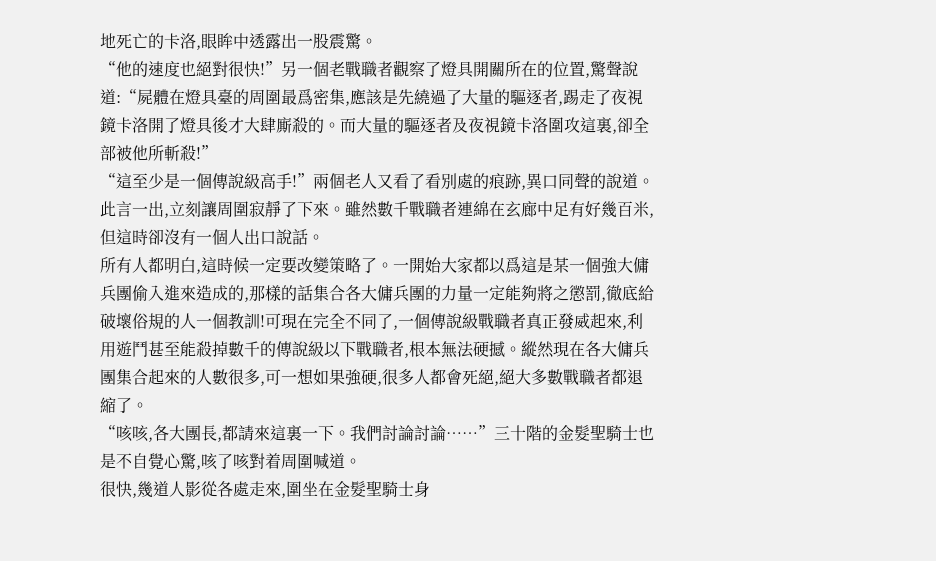地死亡的卡洛,眼眸中透露出一股震驚。
“他的速度也絕對很快!”另一個老戰職者觀察了燈具開關所在的位置,驚聲說道:“屍體在燈具臺的周圍最爲密集,應該是先繞過了大量的驅逐者,踢走了夜視鏡卡洛開了燈具後才大肆廝殺的。而大量的驅逐者及夜視鏡卡洛圍攻這裏,卻全部被他所斬殺!”
“這至少是一個傳說級高手!”兩個老人又看了看別處的痕跡,異口同聲的說道。
此言一出,立刻讓周圍寂靜了下來。雖然數千戰職者連綿在玄廊中足有好幾百米,但這時卻沒有一個人出口說話。
所有人都明白,這時候一定要改變策略了。一開始大家都以爲這是某一個強大傭兵團偷入進來造成的,那樣的話集合各大傭兵團的力量一定能夠將之懲罰,徹底給破壞俗規的人一個教訓!可現在完全不同了,一個傳說級戰職者真正發威起來,利用遊鬥甚至能殺掉數千的傳說級以下戰職者,根本無法硬撼。縱然現在各大傭兵團集合起來的人數很多,可一想如果強硬,很多人都會死絕,絕大多數戰職者都退縮了。
“咳咳,各大團長,都請來這裏一下。我們討論討論……”三十階的金髮聖騎士也是不自覺心驚,咳了咳對着周圍喊道。
很快,幾道人影從各處走來,圍坐在金髮聖騎士身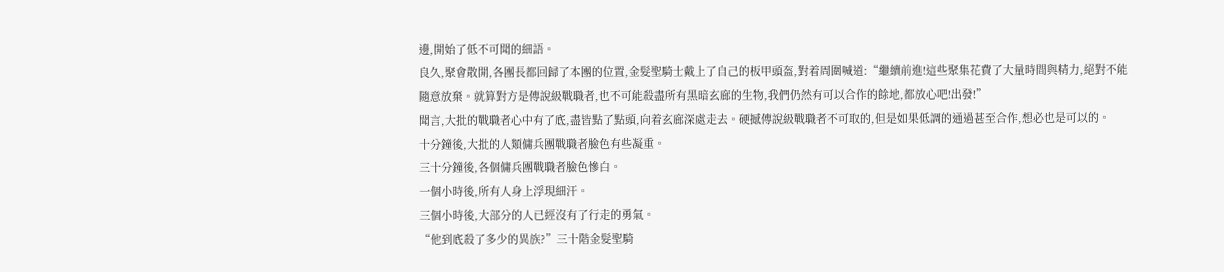邊,開始了低不可聞的細語。
良久,聚會散開,各團長都回歸了本團的位置,金髮聖騎士戴上了自己的板甲頭盔,對着周圍喊道:“繼續前進!這些聚集花費了大量時間與精力,絕對不能隨意放棄。就算對方是傳說級戰職者,也不可能殺盡所有黑暗玄廊的生物,我們仍然有可以合作的餘地,都放心吧!出發!”
聞言,大批的戰職者心中有了底,盡皆點了點頭,向着玄廊深處走去。硬撼傳說級戰職者不可取的,但是如果低調的通過甚至合作,想必也是可以的。
十分鐘後,大批的人類傭兵團戰職者臉色有些凝重。
三十分鐘後,各個傭兵團戰職者臉色慘白。
一個小時後,所有人身上浮現細汗。
三個小時後,大部分的人已經沒有了行走的勇氣。
“他到底殺了多少的異族?”三十階金髮聖騎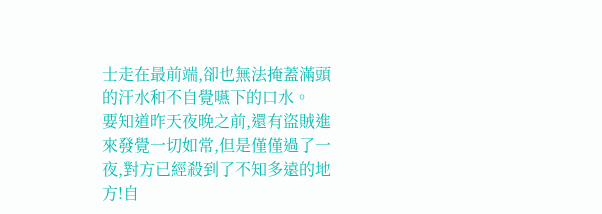士走在最前端,卻也無法掩蓋滿頭的汗水和不自覺嚥下的口水。
要知道昨天夜晚之前,還有盜賊進來發覺一切如常,但是僅僅過了一夜,對方已經殺到了不知多遠的地方!自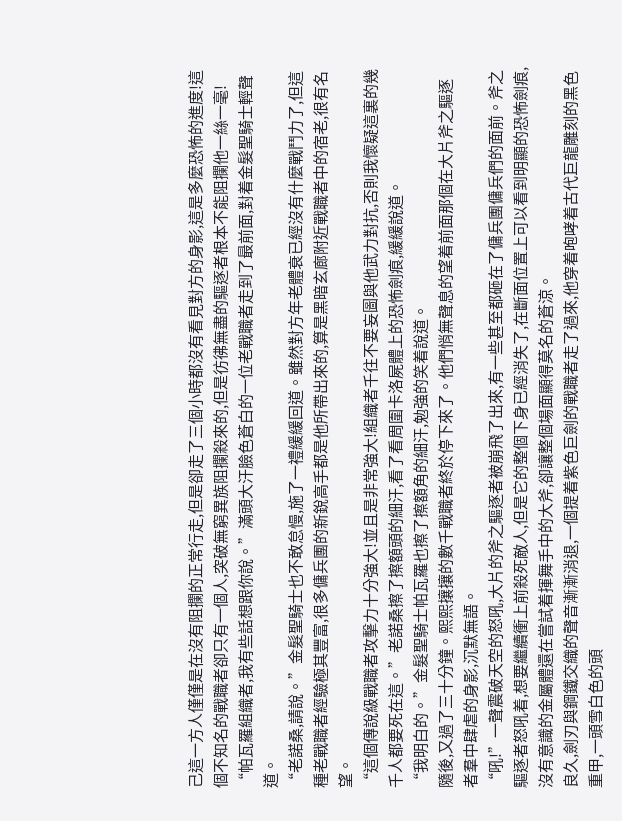己這一方人僅僅是在沒有阻攔的正常行走,但是卻走了三個小時都沒有看見對方的身影,這是多麼恐怖的進度!這個不知名的戰職者卻只有一個人,突破無窮異族阻攔殺來的,但是彷彿無盡的驅逐者根本不能阻攔他一絲一毫!
“帕瓦羅組織者,我有些話想跟你說。”滿頭大汗臉色蒼白的一位老戰職者走到了最前面,對着金髮聖騎士輕聲道。
“老諾桑,請說。”金髮聖騎士也不敢怠慢,施了一禮緩緩回道。雖然對方年老體衰已經沒有什麼戰鬥力了,但這種老戰職者經驗極其豐富,很多傭兵團的新銳高手都是他所帶出來的,算是黑暗玄廊附近戰職者中的宿老,很有名望。
“這個傳說級戰職者攻擊力十分強大!並且是非常強大!組織者千往不要妄圖與他武力對抗,否則我懷疑這裏的幾千人都要死在這。”老諾桑擦了擦額頭的細汗,看了看周圍卡洛屍體上的恐怖劍痕,緩緩說道。
“我明白的。”金髮聖騎士帕瓦羅也擦了擦額角的細汗,勉強的笑着說道。
隨後,又過了三十分鐘。熙熙攘攘的數千戰職者終於停下來了。他們悄無聲息的望着前面那個在大片斧之驅逐者羣中肆虐的身影,沉默無語。
“吼!”一聲震破天空的怒吼,大片的斧之驅逐者被崩飛了出來,有一些甚至都砸在了傭兵團傭兵們的面前。斧之驅逐者怒吼着,想要繼續衝上前殺死敵人,但是它的整個下身已經消失了,在斷面位置上可以看到明顯的恐怖劍痕,沒有意識的金屬體還在嘗試着揮舞手中的大斧,卻讓整個場面顯得莫名的蒼涼。
良久,劍刃與鋼鐵交織的聲音漸漸消退,一個提着紫色巨劍的戰職者走了過來,他穿着咆哮着古代巨龍雕刻的黑色重甲,一頭雪白色的頭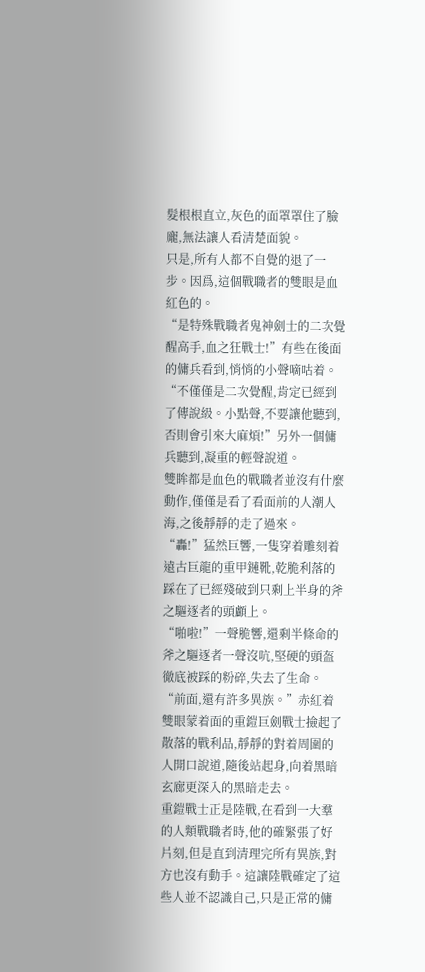髮根根直立,灰色的面罩罩住了臉龐,無法讓人看清楚面貌。
只是,所有人都不自覺的退了一步。因爲,這個戰職者的雙眼是血紅色的。
“是特殊戰職者鬼神劍士的二次覺醒高手,血之狂戰士!”有些在後面的傭兵看到,悄悄的小聲嘀咕着。
“不僅僅是二次覺醒,肯定已經到了傳說級。小點聲,不要讓他聽到,否則會引來大麻煩!”另外一個傭兵聽到,凝重的輕聲說道。
雙眸都是血色的戰職者並沒有什麼動作,僅僅是看了看面前的人潮人海,之後靜靜的走了過來。
“轟!”猛然巨響,一隻穿着雕刻着遠古巨龍的重甲鏈靴,乾脆利落的踩在了已經殘破到只剩上半身的斧之驅逐者的頭顱上。
“啪啦!”一聲脆響,還剩半條命的斧之驅逐者一聲沒吭,堅硬的頭盔徹底被踩的粉碎,失去了生命。
“前面,還有許多異族。”赤紅着雙眼蒙着面的重鎧巨劍戰士撿起了散落的戰利品,靜靜的對着周圍的人開口說道,隨後站起身,向着黑暗玄廊更深入的黑暗走去。
重鎧戰士正是陸戰,在看到一大羣的人類戰職者時,他的確緊張了好片刻,但是直到清理完所有異族,對方也沒有動手。這讓陸戰確定了這些人並不認識自己,只是正常的傭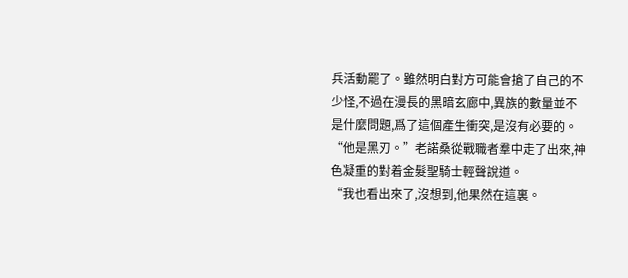兵活動罷了。雖然明白對方可能會搶了自己的不少怪,不過在漫長的黑暗玄廊中,異族的數量並不是什麼問題,爲了這個產生衝突,是沒有必要的。
“他是黑刃。”老諾桑從戰職者羣中走了出來,神色凝重的對着金髮聖騎士輕聲說道。
“我也看出來了,沒想到,他果然在這裏。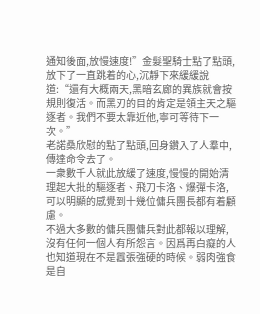通知後面,放慢速度!”金髮聖騎士點了點頭,放下了一直跳着的心,沉靜下來緩緩說道:“還有大概兩天,黑暗玄廊的異族就會按規則復活。而黑刃的目的肯定是領主天之驅逐者。我們不要太靠近他,寧可等待下一次。”
老諾桑欣慰的點了點頭,回身鑽入了人羣中,傳達命令去了。
一衆數千人就此放緩了速度,慢慢的開始清理起大批的驅逐者、飛刀卡洛、爆彈卡洛,可以明顯的感覺到十幾位傭兵團長都有着顧慮。
不過大多數的傭兵團傭兵對此都報以理解,沒有任何一個人有所怨言。因爲再白癡的人也知道現在不是囂張強硬的時候。弱肉強食是自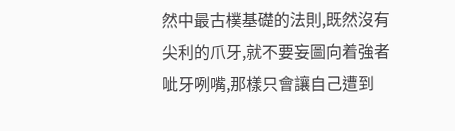然中最古樸基礎的法則,既然沒有尖利的爪牙,就不要妄圖向着強者呲牙咧嘴,那樣只會讓自己遭到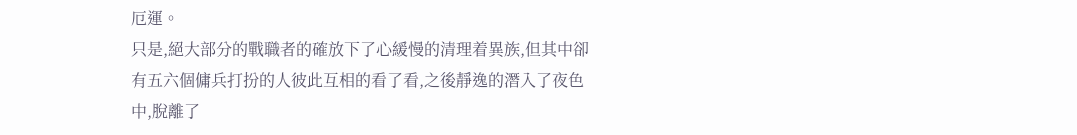厄運。
只是,絕大部分的戰職者的確放下了心緩慢的清理着異族,但其中卻有五六個傭兵打扮的人彼此互相的看了看,之後靜逸的潛入了夜色中,脫離了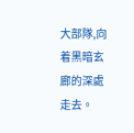大部隊,向着黑暗玄廊的深處走去。